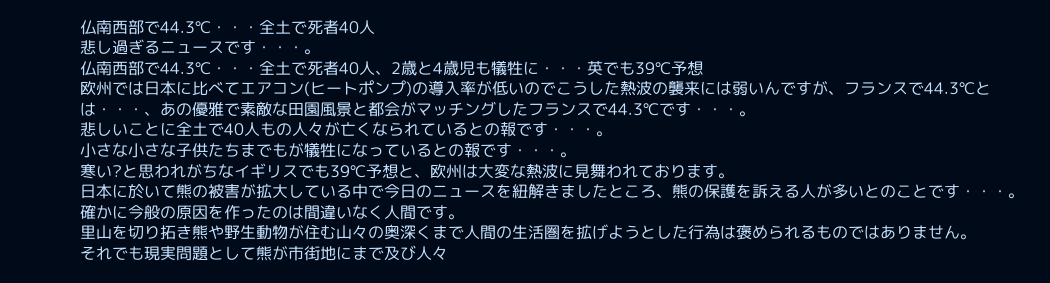仏南西部で44.3℃・・・全土で死者40人
悲し過ぎるニュースです・・・。
仏南西部で44.3℃・・・全土で死者40人、2歳と4歳児も犠牲に・・・英でも39℃予想
欧州では日本に比べてエアコン(ヒートポンプ)の導入率が低いのでこうした熱波の襲来には弱いんですが、フランスで44.3℃とは・・・、あの優雅で素敵な田園風景と都会がマッチングしたフランスで44.3℃です・・・。
悲しいことに全土で40人もの人々が亡くなられているとの報です・・・。
小さな小さな子供たちまでもが犠牲になっているとの報です・・・。
寒い?と思われがちなイギリスでも39℃予想と、欧州は大変な熱波に見舞われております。
日本に於いて熊の被害が拡大している中で今日のニュースを紐解きましたところ、熊の保護を訴える人が多いとのことです・・・。
確かに今般の原因を作ったのは間違いなく人間です。
里山を切り拓き熊や野生動物が住む山々の奥深くまで人間の生活圏を拡げようとした行為は褒められるものではありません。
それでも現実問題として熊が市街地にまで及び人々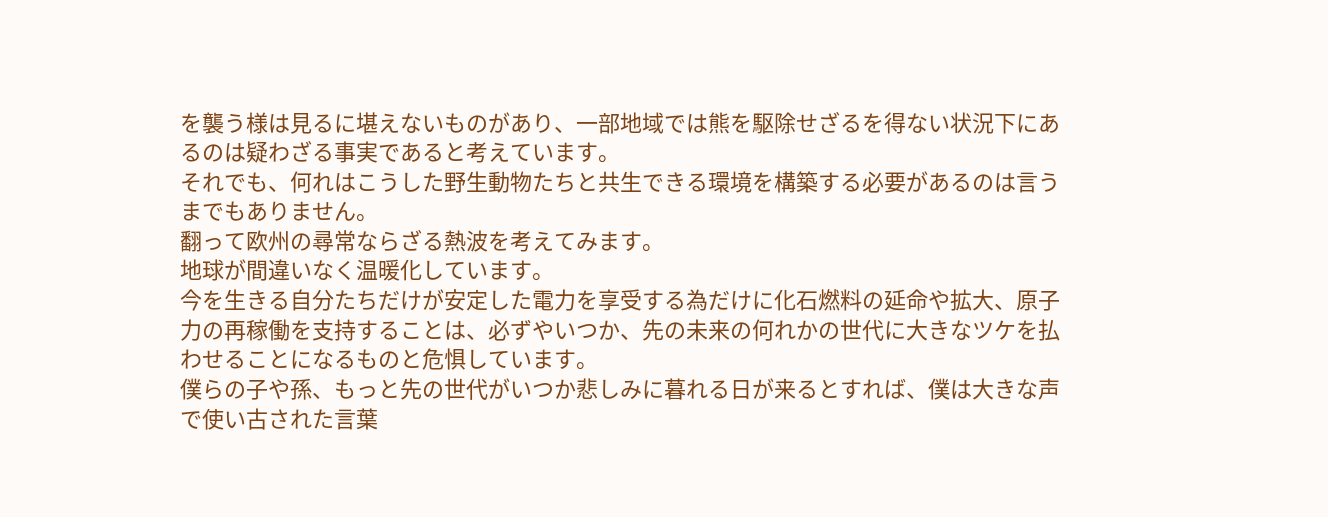を襲う様は見るに堪えないものがあり、一部地域では熊を駆除せざるを得ない状況下にあるのは疑わざる事実であると考えています。
それでも、何れはこうした野生動物たちと共生できる環境を構築する必要があるのは言うまでもありません。
翻って欧州の尋常ならざる熱波を考えてみます。
地球が間違いなく温暖化しています。
今を生きる自分たちだけが安定した電力を享受する為だけに化石燃料の延命や拡大、原子力の再稼働を支持することは、必ずやいつか、先の未来の何れかの世代に大きなツケを払わせることになるものと危惧しています。
僕らの子や孫、もっと先の世代がいつか悲しみに暮れる日が来るとすれば、僕は大きな声で使い古された言葉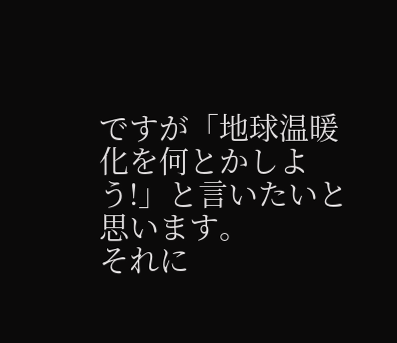ですが「地球温暖化を何とかしよう!」と言いたいと思います。
それに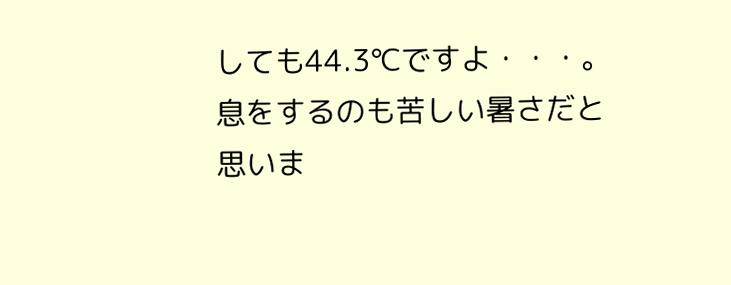しても44.3℃ですよ・・・。
息をするのも苦しい暑さだと思いま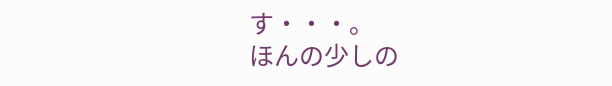す・・・。
ほんの少しの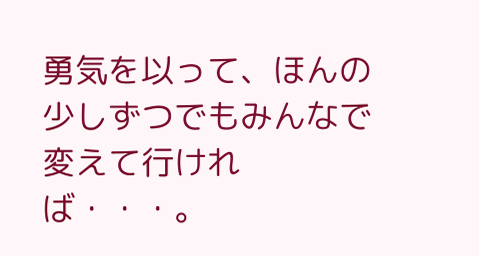勇気を以って、ほんの少しずつでもみんなで変えて行ければ・・・。